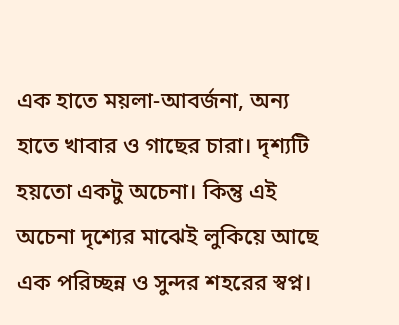এক হাতে ময়লা-আবর্জনা, অন্য হাতে খাবার ও গাছের চারা। দৃশ্যটি হয়তো একটু অচেনা। কিন্তু এই অচেনা দৃশ্যের মাঝেই লুকিয়ে আছে এক পরিচ্ছন্ন ও সুন্দর শহরের স্বপ্ন।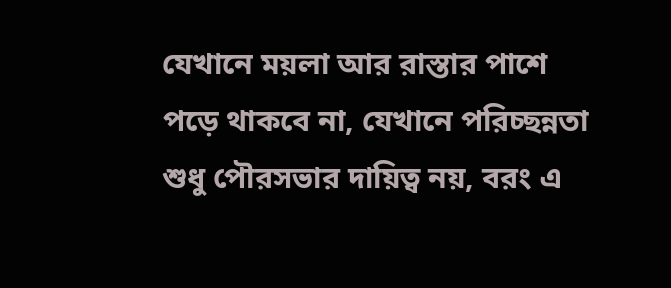যেখানে ময়লা আর রাস্তার পাশে পড়ে থাকবে না, যেখানে পরিচ্ছন্নতা শুধু পৌরসভার দায়িত্ব নয়, বরং এ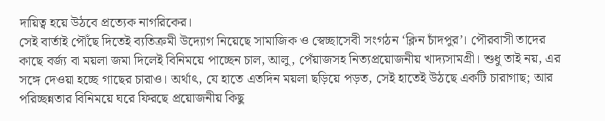দায়িত্ব হয়ে উঠবে প্রত্যেক নাগরিকের।
সেই বার্তাই পৌঁছে দিতেই ব্যতিক্রমী উদ্যোগ নিয়েছে সামাজিক ও স্বেচ্ছাসেবী সংগঠন ‘ক্লিন চাঁদপুর’। পৌরবাসী তাদের কাছে বর্জ্য বা ময়লা জমা দিলেই বিনিময়ে পাচ্ছেন চাল, আলু, পেঁয়াজসহ নিত্যপ্রয়োজনীয় খাদ্যসামগ্রী। শুধু তাই নয়, এর সঙ্গে দেওয়া হচ্ছে গাছের চারাও। অর্থাৎ, যে হাতে এতদিন ময়লা ছড়িয়ে পড়ত, সেই হাতেই উঠছে একটি চারাগাছ; আর পরিচ্ছন্নতার বিনিময়ে ঘরে ফিরছে প্রয়োজনীয় কিছু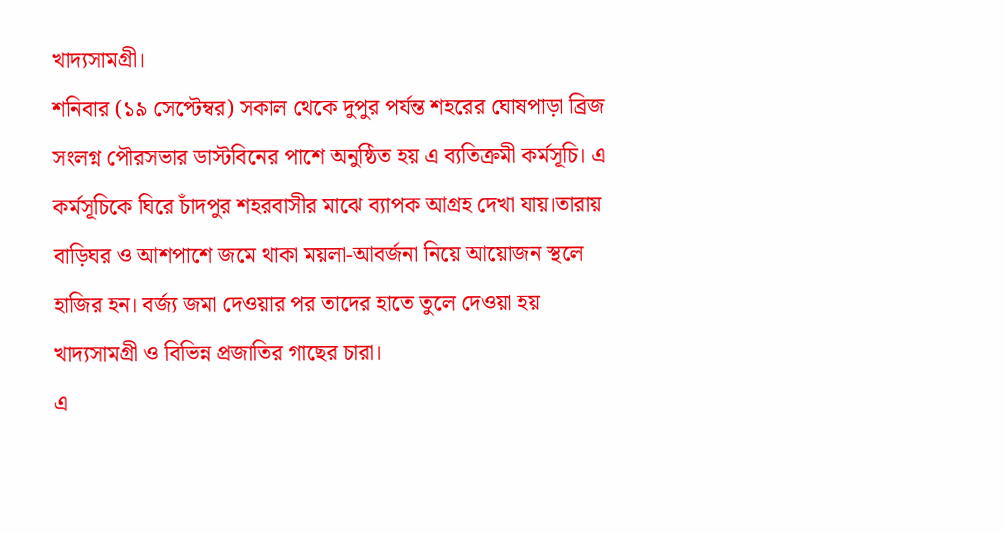খাদ্যসামগ্রী।
শনিবার (১৯ সেপ্টেম্বর) সকাল থেকে দুপুর পর্যন্ত শহরের ঘোষপাড়া ব্রিজ সংলগ্ন পৌরসভার ডাস্টবিনের পাশে অনুষ্ঠিত হয় এ ব্যতিক্রমী কর্মসূচি। এ কর্মসূচিকে ঘিরে চাঁদপুর শহরবাসীর মাঝে ব্যাপক আগ্রহ দেখা যায়।তারায় বাড়িঘর ও আশপাশে জমে থাকা ময়লা-আবর্জনা নিয়ে আয়োজন স্থলে হাজির হন। বর্জ্য জমা দেওয়ার পর তাদের হাতে তুলে দেওয়া হয় খাদ্যসামগ্রী ও বিভিন্ন প্রজাতির গাছের চারা।
এ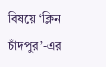বিষয়ে ‘ক্লিন চাঁদপুর’-এর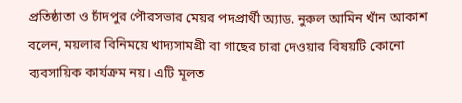প্রতিষ্ঠাতা ও চাঁদপুর পৌরসভার মেয়র পদপ্রার্থী অ্যাড. নুরুল আমিন খাঁন আকাশ বলেন, ময়লার বিনিময়ে খাদ্যসামগ্রী বা গাছের চারা দেওয়ার বিষয়টি কোনো ব্যবসায়িক কার্যক্রম নয়। এটি মূলত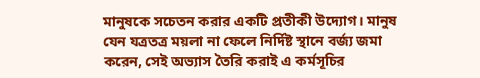মানুষকে সচেতন করার একটি প্রতীকী উদ্যোগ। মানুষ যেন যত্রতত্র ময়লা না ফেলে নির্দিষ্ট স্থানে বর্জ্য জমা করেন, সেই অভ্যাস তৈরি করাই এ কর্মসূচির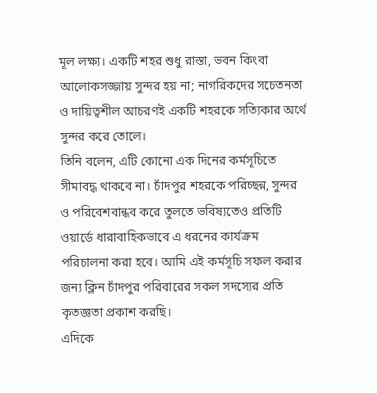মূল লক্ষ্য। একটি শহর শুধু রাস্তা, ভবন কিংবা আলোকসজ্জায় সুন্দর হয় না; নাগরিকদের সচেতনতা ও দায়িত্বশীল আচরণই একটি শহরকে সত্যিকার অর্থে সুন্দর করে তোলে।
তিনি বলেন, এটি কোনো এক দিনের কর্মসূচিতে সীমাবদ্ধ থাকবে না। চাঁদপুর শহরকে পরিচ্ছন্ন, সুন্দর ও পরিবেশবান্ধব করে তুলতে ভবিষ্যতেও প্রতিটি ওয়ার্ডে ধারাবাহিকভাবে এ ধরনের কার্যক্রম পরিচালনা করা হবে। আমি এই কর্মসূচি সফল করার জন্য ক্লিন চাঁদপুর পরিবারের সকল সদস্যের প্রতি কৃতজ্ঞতা প্রকাশ করছি।
এদিকে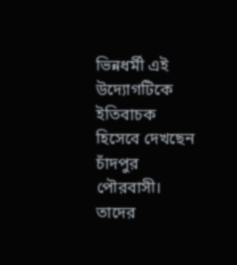ভিন্নধর্মী এই উদ্যোগটিকে ইতিবাচক হিসেবে দেখছেন চাঁদপুর পৌরবাসী। তাদের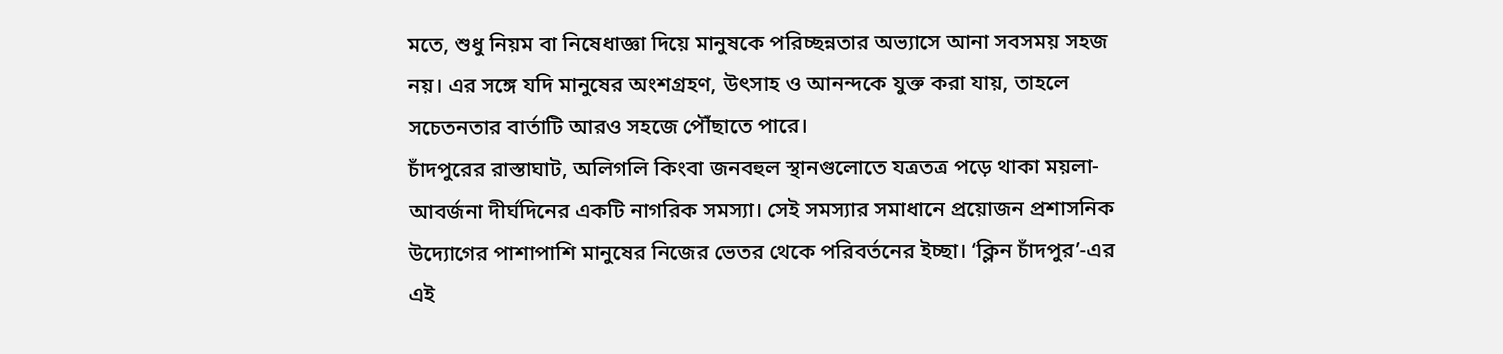মতে, শুধু নিয়ম বা নিষেধাজ্ঞা দিয়ে মানুষকে পরিচ্ছন্নতার অভ্যাসে আনা সবসময় সহজ নয়। এর সঙ্গে যদি মানুষের অংশগ্রহণ, উৎসাহ ও আনন্দকে যুক্ত করা যায়, তাহলে সচেতনতার বার্তাটি আরও সহজে পৌঁছাতে পারে।
চাঁদপুরের রাস্তাঘাট, অলিগলি কিংবা জনবহুল স্থানগুলোতে যত্রতত্র পড়ে থাকা ময়লা-আবর্জনা দীর্ঘদিনের একটি নাগরিক সমস্যা। সেই সমস্যার সমাধানে প্রয়োজন প্রশাসনিক উদ্যোগের পাশাপাশি মানুষের নিজের ভেতর থেকে পরিবর্তনের ইচ্ছা। ‘ক্লিন চাঁদপুর’-এর এই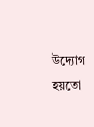উদ্যোগ হয়তো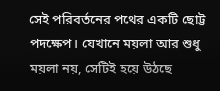সেই পরিবর্তনের পথের একটি ছোট্ট পদক্ষেপ। যেখানে ময়লা আর শুধু ময়লা নয়, সেটিই হয়ে উঠছে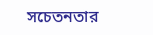সচেতনতার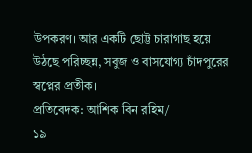উপকরণ। আর একটি ছোট্ট চারাগাছ হয়ে উঠছে পরিচ্ছন্ন, সবুজ ও বাসযোগ্য চাঁদপুরের স্বপ্নের প্রতীক।
প্রতিবেদক: আশিক বিন রহিম/
১৯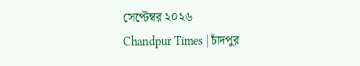সেপ্টেম্বর ২০২৬
Chandpur Times | চাঁদপুর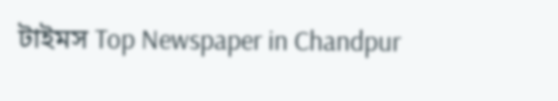টাইমস Top Newspaper in Chandpur